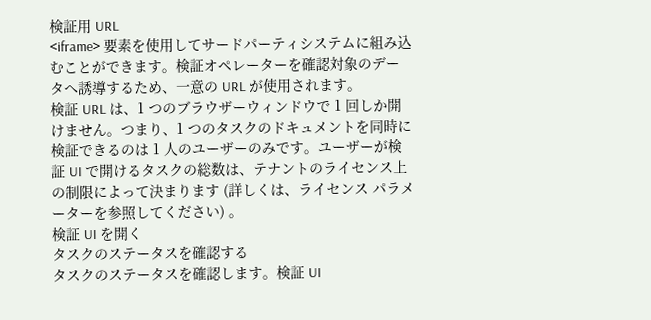検証用 URL
<iframe> 要素を使用してサードパーティシステムに組み込むことができます。検証オペレーターを確認対象のデータへ誘導するため、一意の URL が使用されます。
検証 URL は、1 つのブラウザーウィンドウで 1 回しか開けません。つまり、1 つのタスクのドキュメントを同時に検証できるのは 1 人のユーザーのみです。ユーザーが検証 UI で開けるタスクの総数は、テナントのライセンス上の制限によって決まります (詳しくは、ライセンス パラメーターを参照してください) 。
検証 UI を開く
タスクのステータスを確認する
タスクのステータスを確認します。検証 UI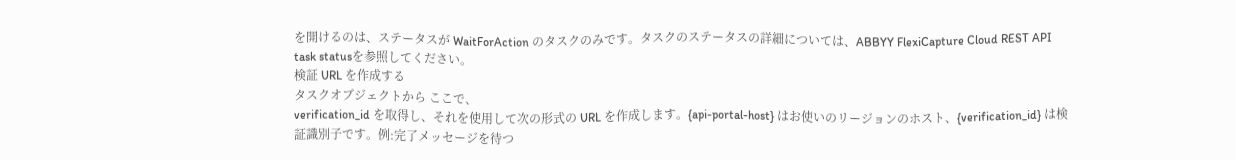を開けるのは、ステータスが WaitForAction のタスクのみです。タスクのステータスの詳細については、ABBYY FlexiCapture Cloud REST API task statusを参照してください。
検証 URL を作成する
タスクオブジェクトから ここで、
verification_id を取得し、それを使用して次の形式の URL を作成します。{api-portal-host} はお使いのリージョンのホスト、{verification_id} は検証識別子です。例:完了メッセージを待つ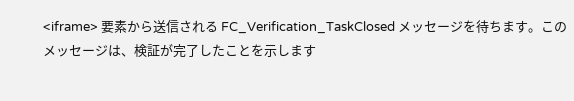<iframe> 要素から送信される FC_Verification_TaskClosed メッセージを待ちます。このメッセージは、検証が完了したことを示します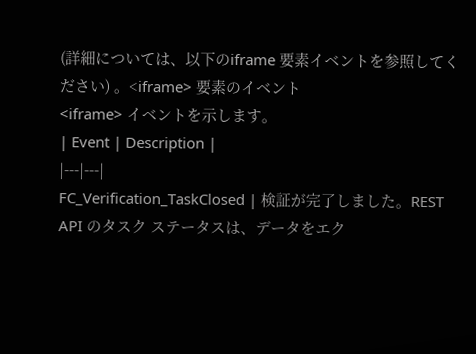(詳細については、以下のiframe 要素イベントを参照してください) 。<iframe> 要素のイベント
<iframe> イベントを示します。
| Event | Description |
|---|---|
FC_Verification_TaskClosed | 検証が完了しました。REST API のタスク ステータスは、データをエク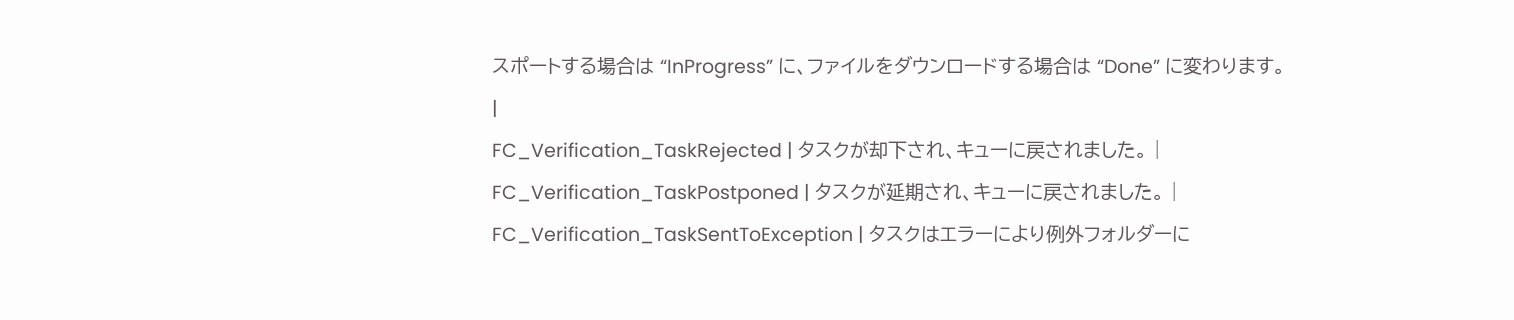スポートする場合は “InProgress” に、ファイルをダウンロードする場合は “Done” に変わります。 |
FC_Verification_TaskRejected | タスクが却下され、キューに戻されました。 |
FC_Verification_TaskPostponed | タスクが延期され、キューに戻されました。 |
FC_Verification_TaskSentToException | タスクはエラーにより例外フォルダーに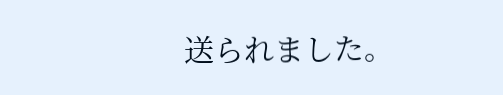送られました。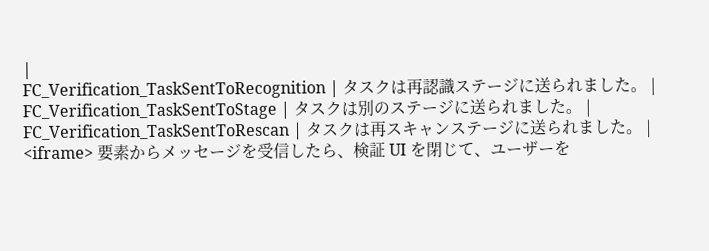|
FC_Verification_TaskSentToRecognition | タスクは再認識ステージに送られました。 |
FC_Verification_TaskSentToStage | タスクは別のステージに送られました。 |
FC_Verification_TaskSentToRescan | タスクは再スキャンステージに送られました。 |
<iframe> 要素からメッセージを受信したら、検証 UI を閉じて、ユーザーを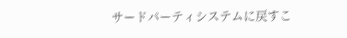サードパーティシステムに戻すこ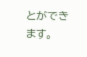とができます。